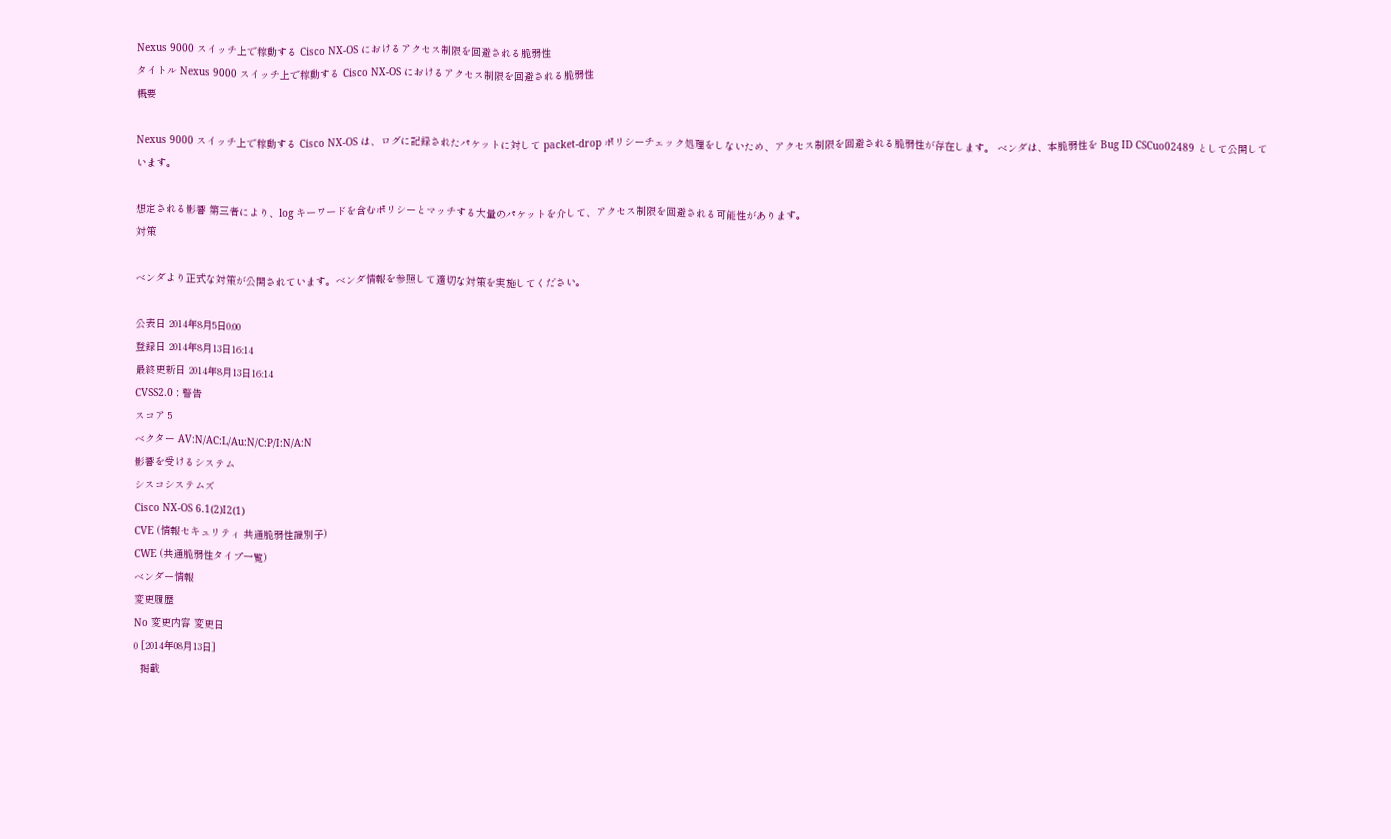Nexus 9000 スイッチ上で稼動する Cisco NX-OS におけるアクセス制限を回避される脆弱性
タイトル Nexus 9000 スイッチ上で稼動する Cisco NX-OS におけるアクセス制限を回避される脆弱性
概要

Nexus 9000 スイッチ上で稼動する Cisco NX-OS は、ログに記録されたパケットに対して packet-drop ポリシーチェック処理をしないため、アクセス制限を回避される脆弱性が存在します。 ベンダは、本脆弱性を Bug ID CSCuo02489 として公開しています。

想定される影響 第三者により、log キーワードを含むポリシーとマッチする大量のパケットを介して、アクセス制限を回避される可能性があります。
対策

ベンダより正式な対策が公開されています。ベンダ情報を参照して適切な対策を実施してください。

公表日 2014年8月5日0:00
登録日 2014年8月13日16:14
最終更新日 2014年8月13日16:14
CVSS2.0 : 警告
スコア 5
ベクター AV:N/AC:L/Au:N/C:P/I:N/A:N
影響を受けるシステム
シスコシステムズ
Cisco NX-OS 6.1(2)I2(1)
CVE (情報セキュリティ 共通脆弱性識別子)
CWE (共通脆弱性タイプ一覧)
ベンダー情報
変更履歴
No 変更内容 変更日
0 [2014年08月13日]
  掲載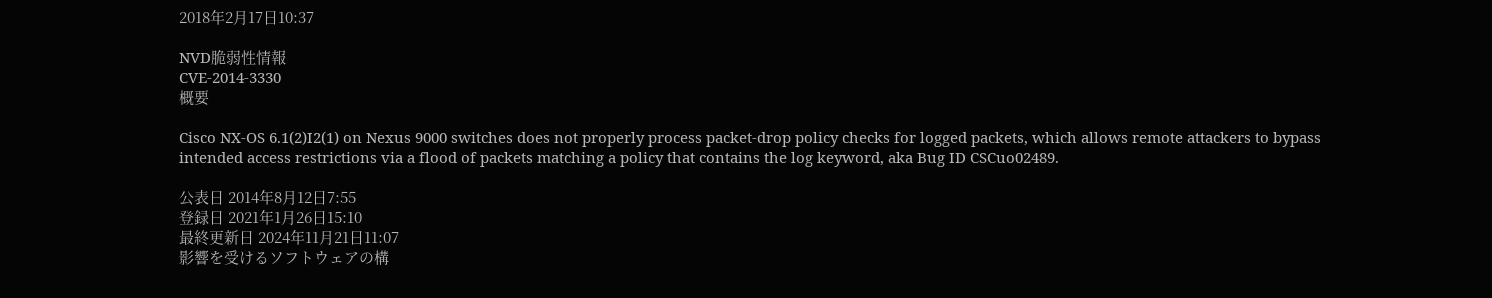2018年2月17日10:37

NVD脆弱性情報
CVE-2014-3330
概要

Cisco NX-OS 6.1(2)I2(1) on Nexus 9000 switches does not properly process packet-drop policy checks for logged packets, which allows remote attackers to bypass intended access restrictions via a flood of packets matching a policy that contains the log keyword, aka Bug ID CSCuo02489.

公表日 2014年8月12日7:55
登録日 2021年1月26日15:10
最終更新日 2024年11月21日11:07
影響を受けるソフトウェアの構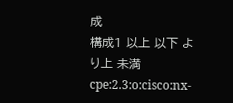成
構成1 以上 以下 より上 未満
cpe:2.3:o:cisco:nx-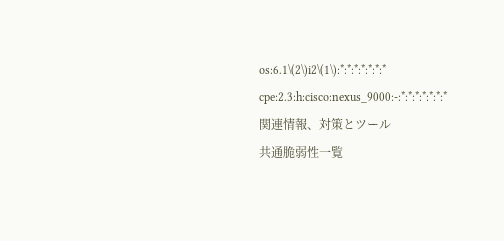os:6.1\(2\)i2\(1\):*:*:*:*:*:*:*
cpe:2.3:h:cisco:nexus_9000:-:*:*:*:*:*:*:*
関連情報、対策とツール
共通脆弱性一覧